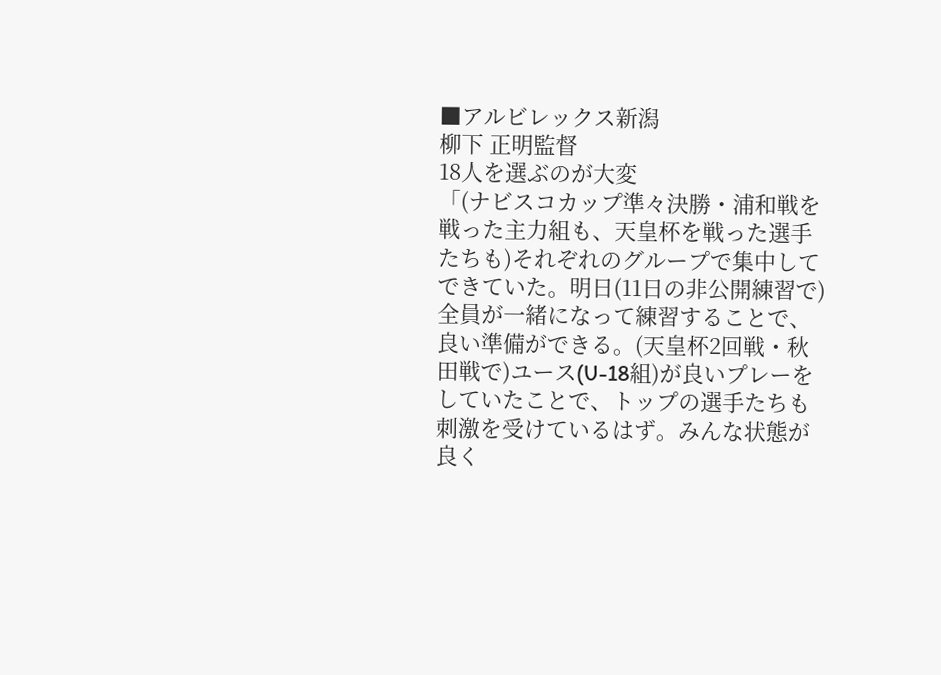■アルビレックス新潟
柳下 正明監督
18人を選ぶのが大変
「(ナビスコカップ準々決勝・浦和戦を戦った主力組も、天皇杯を戦った選手たちも)それぞれのグループで集中してできていた。明日(11日の非公開練習で)全員が一緒になって練習することで、良い準備ができる。(天皇杯2回戦・秋田戦で)ユース(U-18組)が良いプレーをしていたことで、トップの選手たちも刺激を受けているはず。みんな状態が良く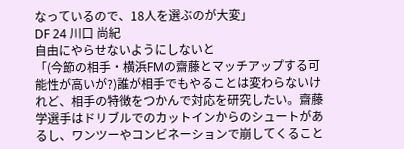なっているので、18人を選ぶのが大変」
DF 24 川口 尚紀
自由にやらせないようにしないと
「(今節の相手・横浜FMの齋藤とマッチアップする可能性が高いが?)誰が相手でもやることは変わらないけれど、相手の特徴をつかんで対応を研究したい。齋藤学選手はドリブルでのカットインからのシュートがあるし、ワンツーやコンビネーションで崩してくること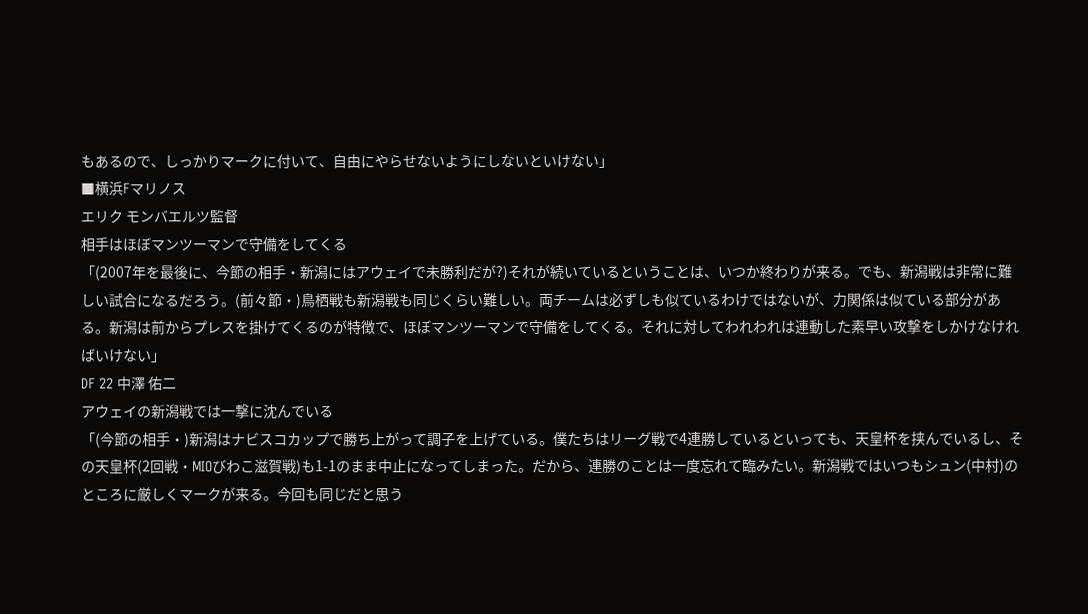もあるので、しっかりマークに付いて、自由にやらせないようにしないといけない」
■横浜Fマリノス
エリク モンバエルツ監督
相手はほぼマンツーマンで守備をしてくる
「(2007年を最後に、今節の相手・新潟にはアウェイで未勝利だが?)それが続いているということは、いつか終わりが来る。でも、新潟戦は非常に難しい試合になるだろう。(前々節・)鳥栖戦も新潟戦も同じくらい難しい。両チームは必ずしも似ているわけではないが、力関係は似ている部分がある。新潟は前からプレスを掛けてくるのが特徴で、ほぼマンツーマンで守備をしてくる。それに対してわれわれは連動した素早い攻撃をしかけなければいけない」
DF 22 中澤 佑二
アウェイの新潟戦では一撃に沈んでいる
「(今節の相手・)新潟はナビスコカップで勝ち上がって調子を上げている。僕たちはリーグ戦で4連勝しているといっても、天皇杯を挟んでいるし、その天皇杯(2回戦・MIOびわこ滋賀戦)も1-1のまま中止になってしまった。だから、連勝のことは一度忘れて臨みたい。新潟戦ではいつもシュン(中村)のところに厳しくマークが来る。今回も同じだと思う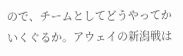ので、チームとしてどうやってかいくぐるか。アウェイの新潟戦は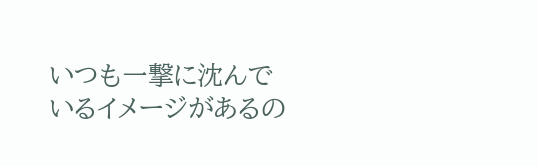いつも一撃に沈んでいるイメージがあるの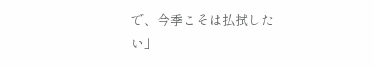で、今季こそは払拭したい」